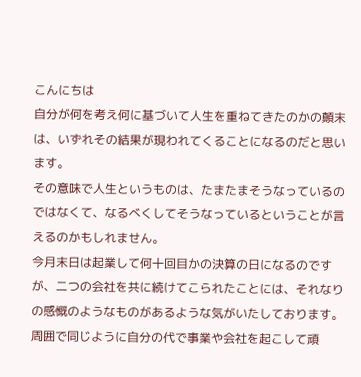こんにちは
自分が何を考え何に基づいて人生を重ねてきたのかの顛末は、いずれその結果が現われてくることになるのだと思います。
その意味で人生というものは、たまたまそうなっているのではなくて、なるべくしてそうなっているということが言えるのかもしれません。
今月末日は起業して何十回目かの決算の日になるのですが、二つの会社を共に続けてこられたことには、それなりの感慨のようなものがあるような気がいたしております。
周囲で同じように自分の代で事業や会社を起こして頑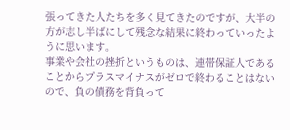張ってきた人たちを多く見てきたのですが、大半の方が志し半ばにして残念な結果に終わっていったように思います。
事業や会社の挫折というものは、連帯保証人であることからプラスマイナスがゼロで終わることはないので、負の債務を背負って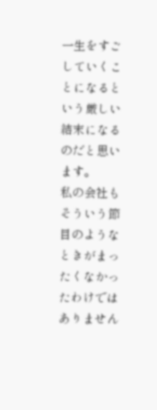一生をすごしていくことになるという厳しい結末になるのだと思います。
私の会社もそういう節目のようなときがまったくなかったわけではありません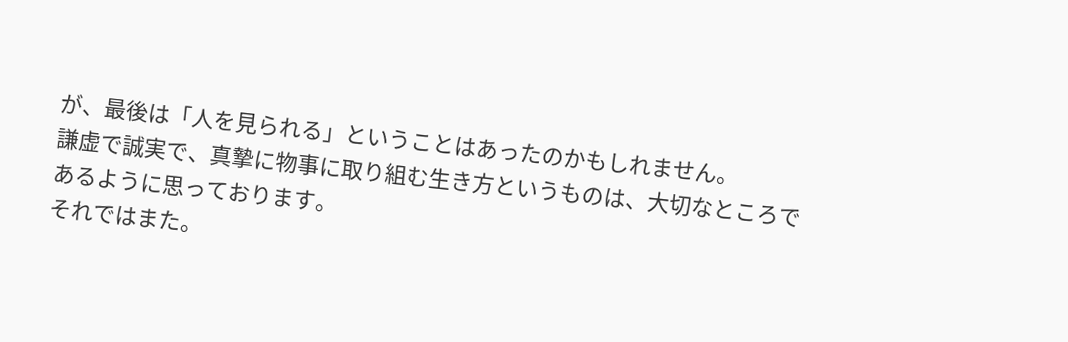が、最後は「人を見られる」ということはあったのかもしれません。
謙虚で誠実で、真摯に物事に取り組む生き方というものは、大切なところであるように思っております。
それではまた。